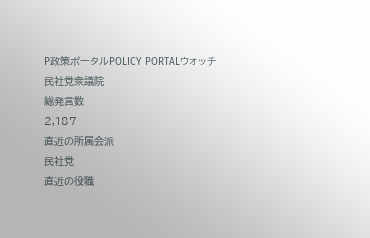P政策ポータルPOLICY PORTALウォッチ
民社党衆議院
総発言数
2,187
直近の所属会派
民社党
直近の役職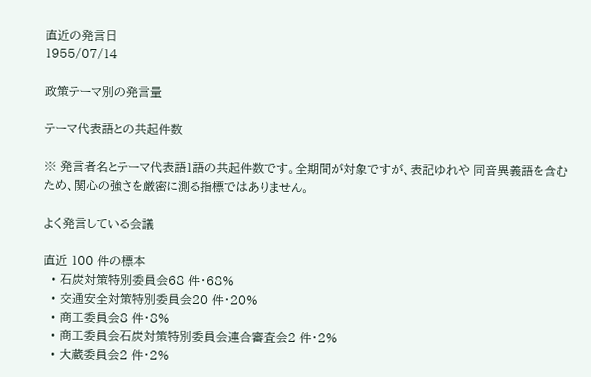直近の発言日
1955/07/14

政策テーマ別の発言量

テーマ代表語との共起件数

※ 発言者名とテーマ代表語1語の共起件数です。全期間が対象ですが、表記ゆれや 同音異義語を含むため、関心の強さを厳密に測る指標ではありません。

よく発言している会議

直近 100 件の標本
  • 石炭対策特別委員会68 件・68%
  • 交通安全対策特別委員会20 件・20%
  • 商工委員会8 件・8%
  • 商工委員会石炭対策特別委員会連合審査会2 件・2%
  • 大蔵委員会2 件・2%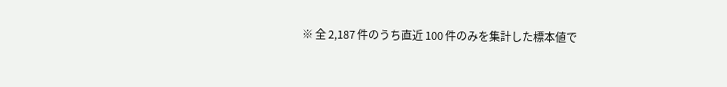※ 全 2,187 件のうち直近 100 件のみを集計した標本値で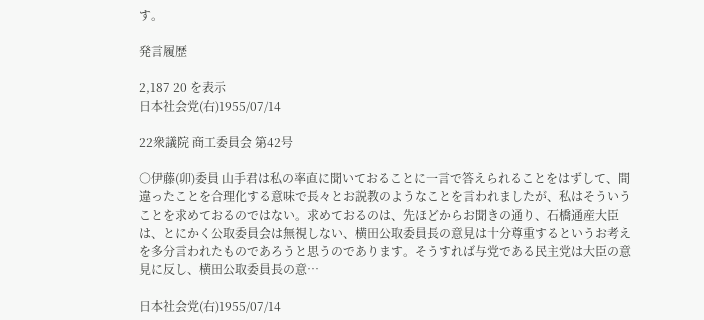す。

発言履歴

2,187 20 を表示
日本社会党(右)1955/07/14

22衆議院 商工委員会 第42号

○伊藤(卯)委員 山手君は私の率直に聞いておることに一言で答えられることをはずして、間違ったことを合理化する意味で長々とお説教のようなことを言われましたが、私はそういうことを求めておるのではない。求めておるのは、先ほどからお聞きの通り、石橋通産大臣は、とにかく公取委員会は無視しない、横田公取委員長の意見は十分尊重するというお考えを多分言われたものであろうと思うのであります。そうすれば与党である民主党は大臣の意見に反し、横田公取委員長の意…

日本社会党(右)1955/07/14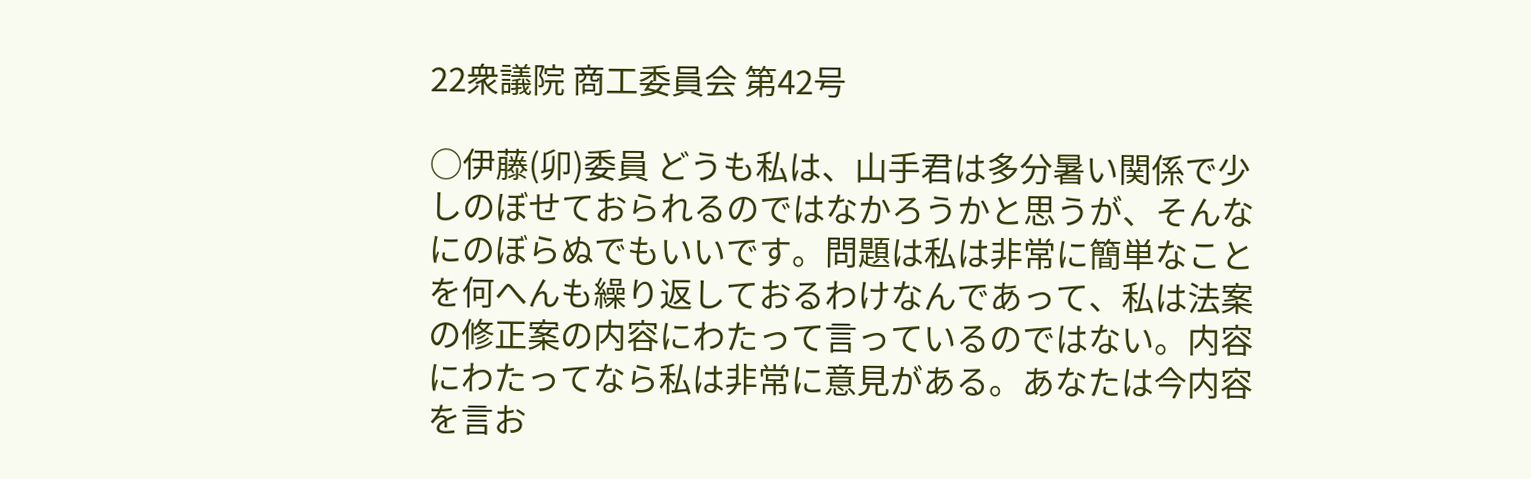22衆議院 商工委員会 第42号

○伊藤(卯)委員 どうも私は、山手君は多分暑い関係で少しのぼせておられるのではなかろうかと思うが、そんなにのぼらぬでもいいです。問題は私は非常に簡単なことを何へんも繰り返しておるわけなんであって、私は法案の修正案の内容にわたって言っているのではない。内容にわたってなら私は非常に意見がある。あなたは今内容を言お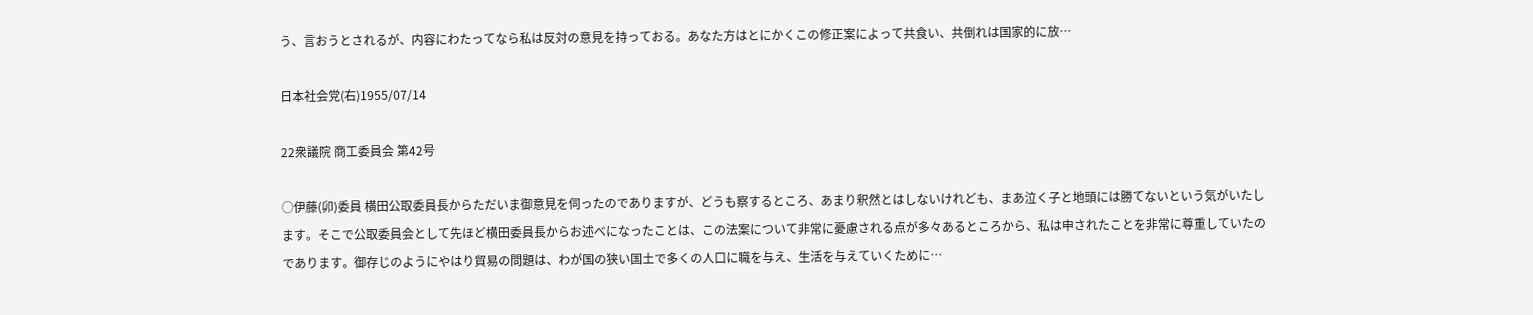う、言おうとされるが、内容にわたってなら私は反対の意見を持っておる。あなた方はとにかくこの修正案によって共食い、共倒れは国家的に放…

日本社会党(右)1955/07/14

22衆議院 商工委員会 第42号

○伊藤(卯)委員 横田公取委員長からただいま御意見を伺ったのでありますが、どうも察するところ、あまり釈然とはしないけれども、まあ泣く子と地頭には勝てないという気がいたします。そこで公取委員会として先ほど横田委員長からお述べになったことは、この法案について非常に憂慮される点が多々あるところから、私は申されたことを非常に尊重していたのであります。御存じのようにやはり貿易の問題は、わが国の狭い国土で多くの人口に職を与え、生活を与えていくために…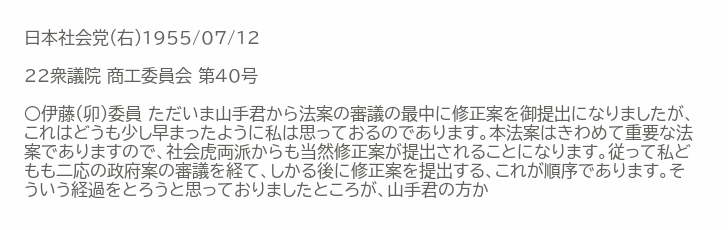日本社会党(右)1955/07/12

22衆議院 商工委員会 第40号

○伊藤(卯)委員 ただいま山手君から法案の審議の最中に修正案を御提出になりましたが、これはどうも少し早まったように私は思っておるのであります。本法案はきわめて重要な法案でありますので、社会虎両派からも当然修正案が提出されることになります。従って私どもも二応の政府案の審議を経て、しかる後に修正案を提出する、これが順序であります。そういう経過をとろうと思っておりましたところが、山手君の方か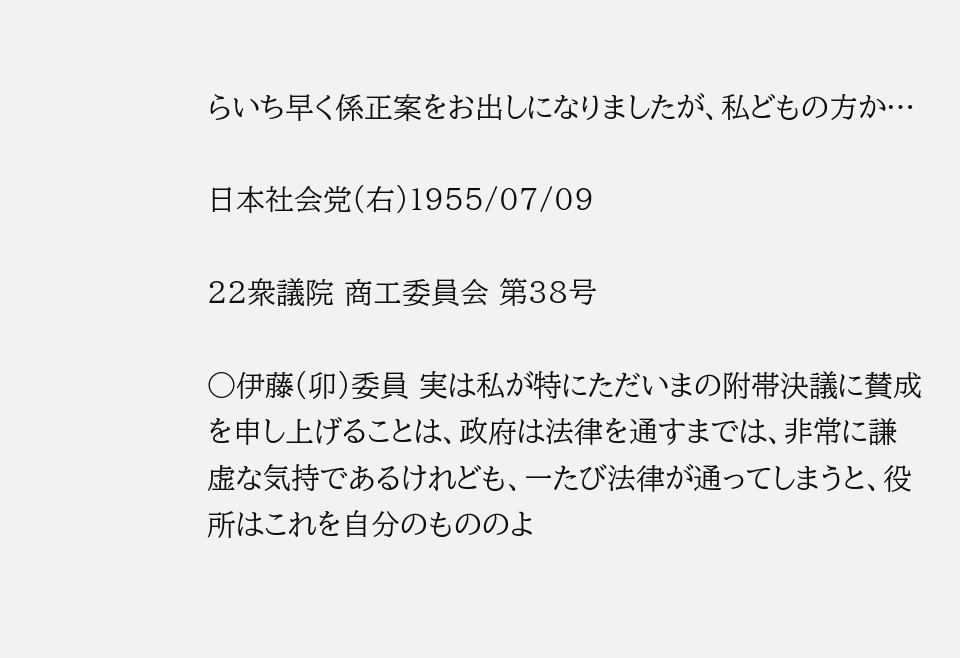らいち早く係正案をお出しになりましたが、私どもの方か…

日本社会党(右)1955/07/09

22衆議院 商工委員会 第38号

○伊藤(卯)委員 実は私が特にただいまの附帯決議に賛成を申し上げることは、政府は法律を通すまでは、非常に謙虚な気持であるけれども、一たび法律が通ってしまうと、役所はこれを自分のもののよ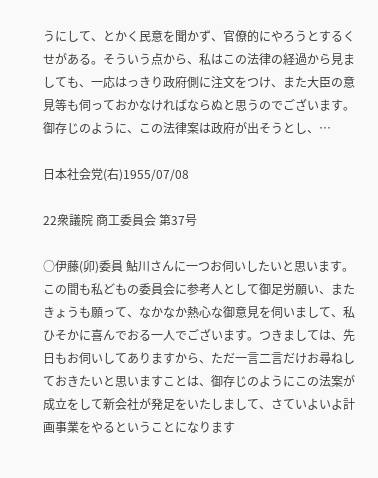うにして、とかく民意を聞かず、官僚的にやろうとするくせがある。そういう点から、私はこの法律の経過から見ましても、一応はっきり政府側に注文をつけ、また大臣の意見等も伺っておかなければならぬと思うのでございます。 御存じのように、この法律案は政府が出そうとし、…

日本社会党(右)1955/07/08

22衆議院 商工委員会 第37号

○伊藤(卯)委員 鮎川さんに一つお伺いしたいと思います。この間も私どもの委員会に参考人として御足労願い、またきょうも願って、なかなか熱心な御意見を伺いまして、私ひそかに喜んでおる一人でございます。つきましては、先日もお伺いしてありますから、ただ一言二言だけお尋ねしておきたいと思いますことは、御存じのようにこの法案が成立をして新会社が発足をいたしまして、さていよいよ計画事業をやるということになります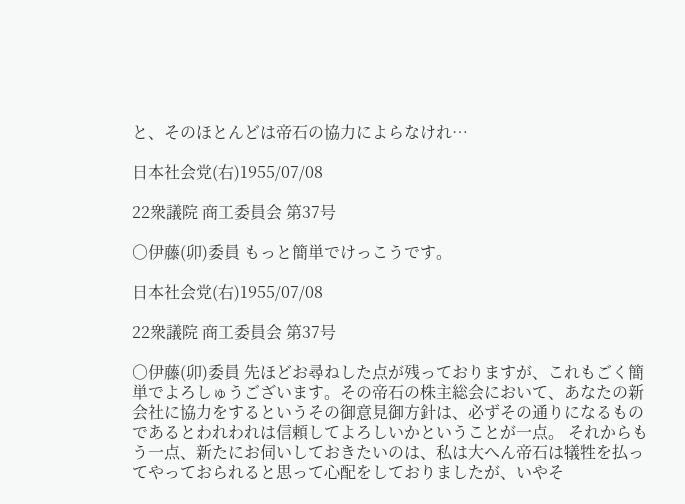と、そのほとんどは帝石の協力によらなけれ…

日本社会党(右)1955/07/08

22衆議院 商工委員会 第37号

○伊藤(卯)委員 もっと簡単でけっこうです。

日本社会党(右)1955/07/08

22衆議院 商工委員会 第37号

○伊藤(卯)委員 先ほどお尋ねした点が残っておりますが、これもごく簡単でよろしゅうございます。その帝石の株主総会において、あなたの新会社に協力をするというその御意見御方針は、必ずその通りになるものであるとわれわれは信頼してよろしいかということが一点。 それからもう一点、新たにお伺いしておきたいのは、私は大へん帝石は犠牲を払ってやっておられると思って心配をしておりましたが、いやそ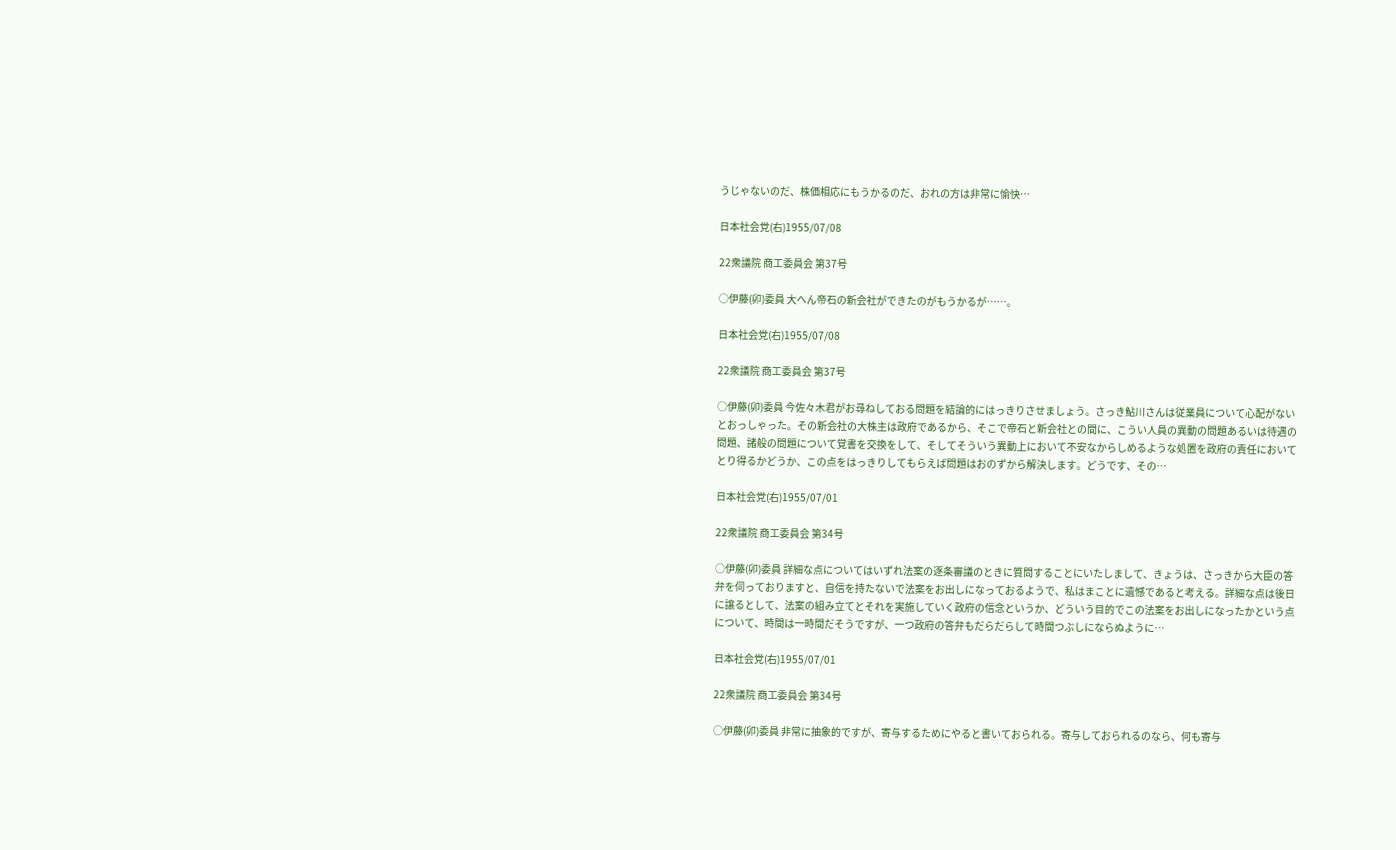うじゃないのだ、株価相応にもうかるのだ、おれの方は非常に愉快…

日本社会党(右)1955/07/08

22衆議院 商工委員会 第37号

○伊藤(卯)委員 大へん帝石の新会社ができたのがもうかるが……。

日本社会党(右)1955/07/08

22衆議院 商工委員会 第37号

○伊藤(卯)委員 今佐々木君がお尋ねしておる問題を結論的にはっきりさせましょう。さっき鮎川さんは従業員について心配がないとおっしゃった。その新会社の大株主は政府であるから、そこで帝石と新会社との間に、こうい人員の異動の問題あるいは待遇の問題、諸般の問題について覚書を交換をして、そしてそういう異動上において不安なからしめるような処置を政府の責任においてとり得るかどうか、この点をはっきりしてもらえば問題はおのずから解決します。どうです、その…

日本社会党(右)1955/07/01

22衆議院 商工委員会 第34号

○伊藤(卯)委員 詳細な点についてはいずれ法案の逐条審議のときに質問することにいたしまして、きょうは、さっきから大臣の答弁を伺っておりますと、自信を持たないで法案をお出しになっておるようで、私はまことに遺憾であると考える。詳細な点は後日に譲るとして、法案の組み立てとそれを実施していく政府の信念というか、どういう目的でこの法案をお出しになったかという点について、時間は一時間だそうですが、一つ政府の答弁もだらだらして時間つぶしにならぬように…

日本社会党(右)1955/07/01

22衆議院 商工委員会 第34号

○伊藤(卯)委員 非常に抽象的ですが、寄与するためにやると書いておられる。寄与しておられるのなら、何も寄与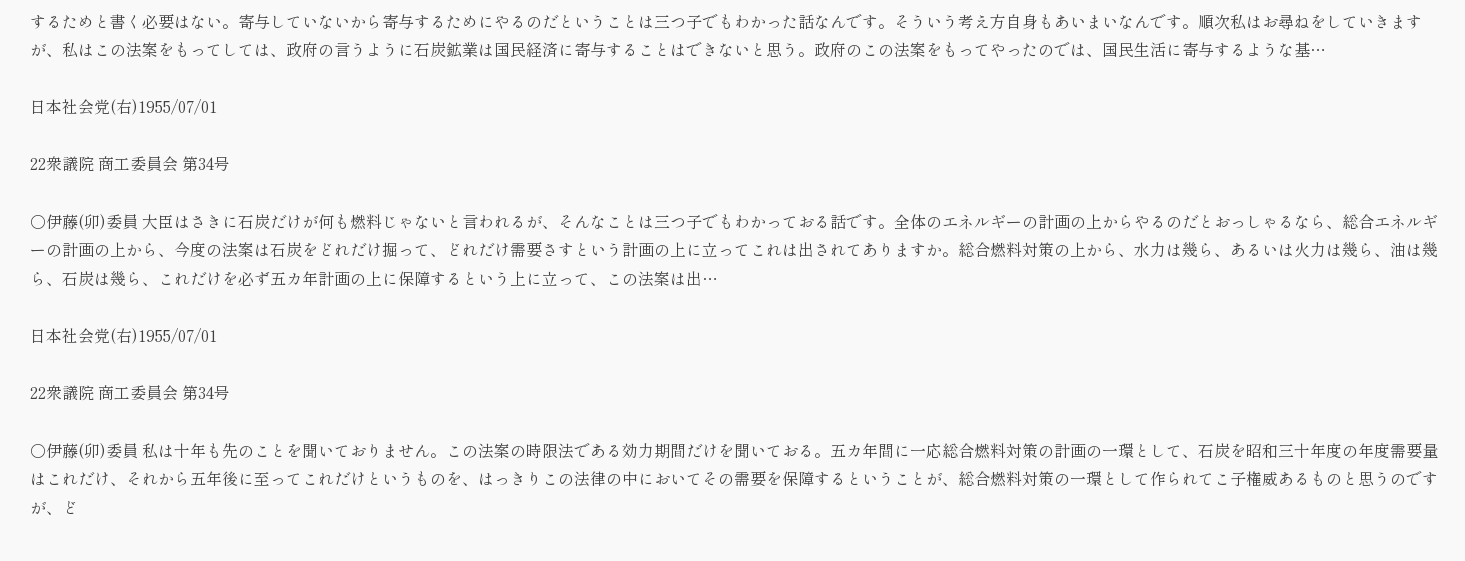するためと書く必要はない。寄与していないから寄与するためにやるのだということは三つ子でもわかった話なんです。そういう考え方自身もあいまいなんです。順次私はお尋ねをしていきますが、私はこの法案をもってしては、政府の言うように石炭鉱業は国民経済に寄与することはできないと思う。政府のこの法案をもってやったのでは、国民生活に寄与するような基…

日本社会党(右)1955/07/01

22衆議院 商工委員会 第34号

○伊藤(卯)委員 大臣はさきに石炭だけが何も燃料じゃないと言われるが、そんなことは三つ子でもわかっておる話です。全体のエネルギーの計画の上からやるのだとおっしゃるなら、総合エネルギーの計画の上から、今度の法案は石炭をどれだけ掘って、どれだけ需要さすという計画の上に立ってこれは出されてありますか。総合燃料対策の上から、水力は幾ら、あるいは火力は幾ら、油は幾ら、石炭は幾ら、これだけを必ず五カ年計画の上に保障するという上に立って、この法案は出…

日本社会党(右)1955/07/01

22衆議院 商工委員会 第34号

○伊藤(卯)委員 私は十年も先のことを聞いておりません。この法案の時限法である効力期間だけを聞いておる。五カ年間に一応総合燃料対策の計画の一環として、石炭を昭和三十年度の年度需要量はこれだけ、それから五年後に至ってこれだけというものを、はっきりこの法律の中においてその需要を保障するということが、総合燃料対策の一環として作られてこ子権威あるものと思うのですが、ど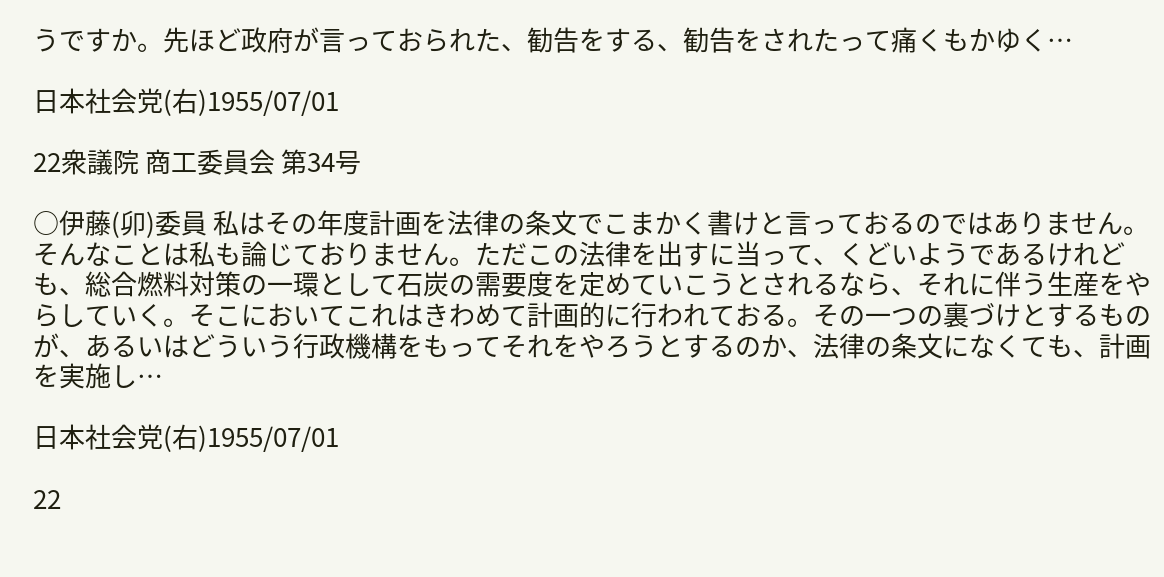うですか。先ほど政府が言っておられた、勧告をする、勧告をされたって痛くもかゆく…

日本社会党(右)1955/07/01

22衆議院 商工委員会 第34号

○伊藤(卯)委員 私はその年度計画を法律の条文でこまかく書けと言っておるのではありません。そんなことは私も論じておりません。ただこの法律を出すに当って、くどいようであるけれども、総合燃料対策の一環として石炭の需要度を定めていこうとされるなら、それに伴う生産をやらしていく。そこにおいてこれはきわめて計画的に行われておる。その一つの裏づけとするものが、あるいはどういう行政機構をもってそれをやろうとするのか、法律の条文になくても、計画を実施し…

日本社会党(右)1955/07/01

22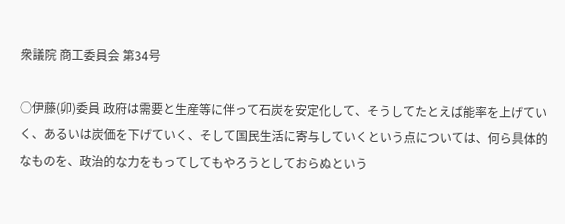衆議院 商工委員会 第34号

○伊藤(卯)委員 政府は需要と生産等に伴って石炭を安定化して、そうしてたとえば能率を上げていく、あるいは炭価を下げていく、そして国民生活に寄与していくという点については、何ら具体的なものを、政治的な力をもってしてもやろうとしておらぬという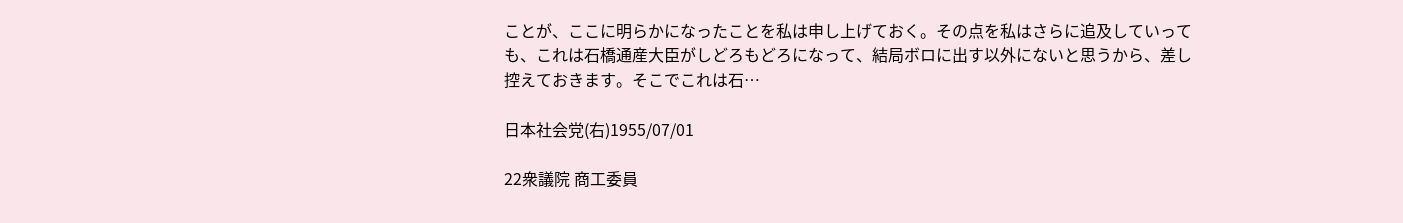ことが、ここに明らかになったことを私は申し上げておく。その点を私はさらに追及していっても、これは石橋通産大臣がしどろもどろになって、結局ボロに出す以外にないと思うから、差し控えておきます。そこでこれは石…

日本社会党(右)1955/07/01

22衆議院 商工委員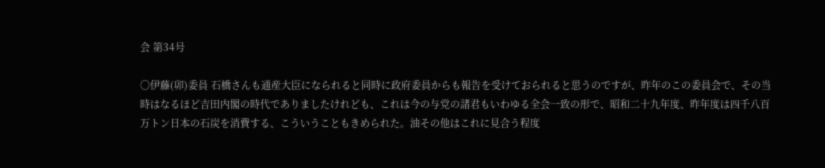会 第34号

○伊藤(卯)委員 石橋さんも通産大臣になられると同時に政府委員からも報告を受けておられると思うのですが、昨年のこの委員会で、その当時はなるほど吉田内閣の時代でありましたけれども、これは今の与党の諸君もいわゆる全会一致の形で、昭和二十九年度、昨年度は四千八百万トン日本の石炭を消費する、こういうこともきめられた。油その他はこれに見合う程度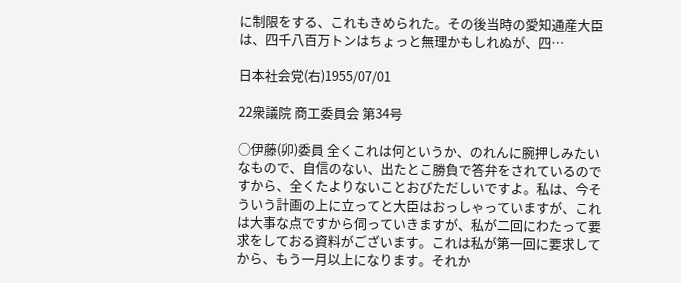に制限をする、これもきめられた。その後当時の愛知通産大臣は、四千八百万トンはちょっと無理かもしれぬが、四…

日本社会党(右)1955/07/01

22衆議院 商工委員会 第34号

○伊藤(卯)委員 全くこれは何というか、のれんに腕押しみたいなもので、自信のない、出たとこ勝負で答弁をされているのですから、全くたよりないことおびただしいですよ。私は、今そういう計画の上に立ってと大臣はおっしゃっていますが、これは大事な点ですから伺っていきますが、私が二回にわたって要求をしておる資料がございます。これは私が第一回に要求してから、もう一月以上になります。それか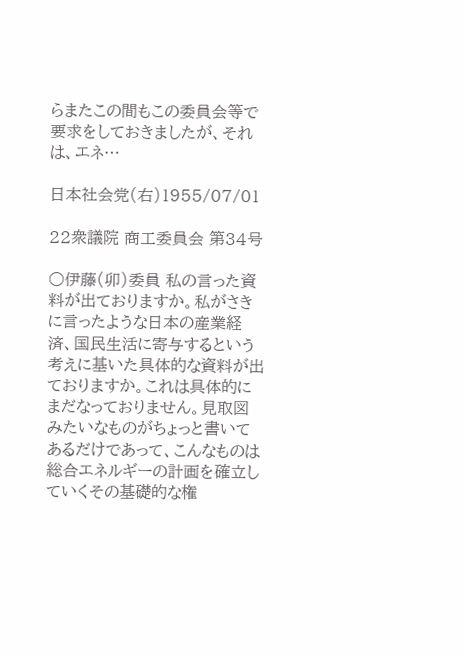らまたこの間もこの委員会等で要求をしておきましたが、それは、エネ…

日本社会党(右)1955/07/01

22衆議院 商工委員会 第34号

○伊藤(卯)委員 私の言った資料が出ておりますか。私がさきに言ったような日本の産業経済、国民生活に寄与するという考えに基いた具体的な資料が出ておりますか。これは具体的にまだなっておりません。見取図みたいなものがちょっと書いてあるだけであって、こんなものは総合エネルギーの計画を確立していくその基礎的な権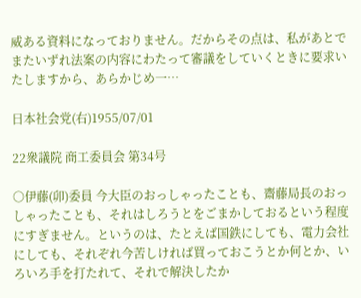威ある資料になっておりません。だからその点は、私があとでまたいずれ法案の内容にわたって審議をしていくときに要求いたしますから、あらかじめ一…

日本社会党(右)1955/07/01

22衆議院 商工委員会 第34号

○伊藤(卯)委員 今大臣のおっしゃったことも、齋藤局長のおっしゃったことも、それはしろうとをごまかしておるという程度にすぎません。というのは、たとえば国鉄にしても、電力会社にしても、それぞれ今苦しければ買っておこうとか何とか、いろいろ手を打たれて、それで解決したか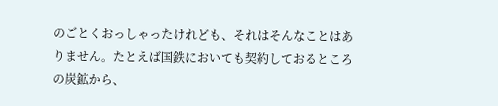のごとくおっしゃったけれども、それはそんなことはありません。たとえば国鉄においても契約しておるところの炭鉱から、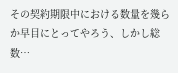その契約期限中における数量を幾らか早目にとってやろう、しかし総数…